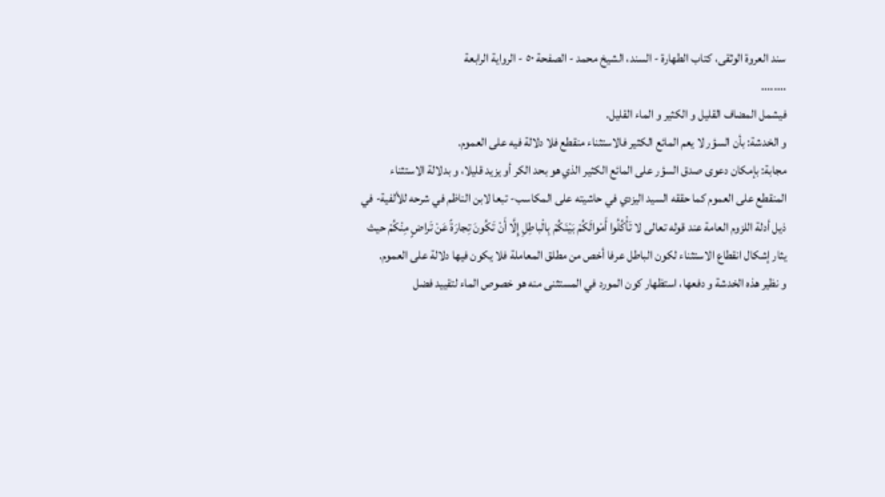سند العروة الوثقى، كتاب الطهارة - السند، الشيخ محمد - الصفحة ٥٠ - الرواية الرابعة
........
فيشمل المضاف القليل و الكثير و الماء القليل.
و الخدشة: بأن السؤر لا يعم المائع الكثير فالاستثناء منقطع فلا دلالة فيه على العموم.
مجابة: بإمكان دعوى صدق السؤر على المائع الكثير الذي هو بحد الكر أو يزيد قليلا، و بدلالة الاستثناء المنقطع على العموم كما حققه السيد اليزدي في حاشيته على المكاسب- تبعا لابن الناظم في شرحه للألفية- في ذيل أدلة اللزوم العامة عند قوله تعالى لا تَأْكُلُوا أَمْوالَكُمْ بَيْنَكُمْ بِالْباطِلِ إِلَّا أَنْ تَكُونَ تِجارَةً عَنْ تَراضٍ مِنْكُمْ حيث يثار إشكال انقطاع الاستثناء لكون الباطل عرفا أخص من مطلق المعاملة فلا يكون فيها دلالة على العموم.
و نظير هذه الخدشة و دفعها، استظهار كون المورد في المستثنى منه هو خصوص الماء لتقييد فضل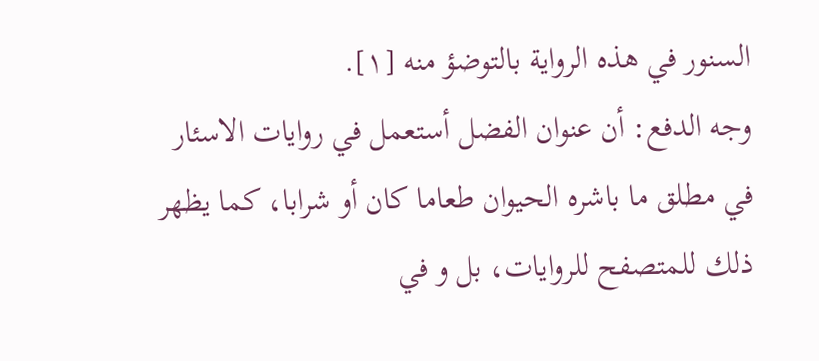السنور في هذه الرواية بالتوضؤ منه [١].
وجه الدفع: أن عنوان الفضل أستعمل في روايات الاسئار في مطلق ما باشره الحيوان طعاما كان أو شرابا، كما يظهر ذلك للمتصفح للروايات، بل و في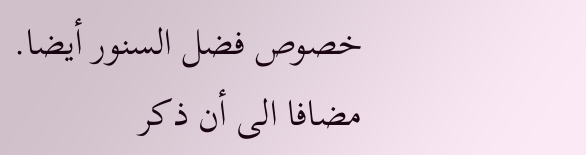خصوص فضل السنور أيضا.
مضافا الى أن ذكر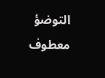التوضؤ معطوف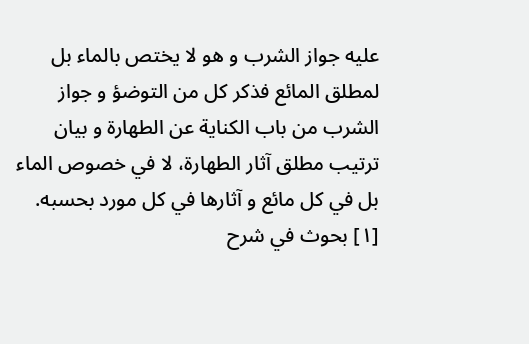عليه جواز الشرب و هو لا يختص بالماء بل لمطلق المائع فذكر كل من التوضؤ و جواز الشرب من باب الكناية عن الطهارة و بيان ترتيب مطلق آثار الطهارة، لا في خصوص الماء بل في كل مائع و آثارها في كل مورد بحسبه.
[١] بحوث في شرح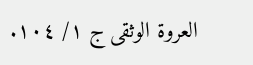العروة الوثقى ج ١/ ١٠٤.